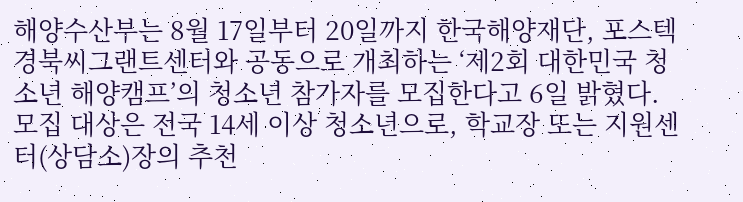해양수산부는 8월 17일부터 20일까지 한국해양재단, 포스텍 경북씨그랜트센터와 공동으로 개최하는 ‘제2회 대한민국 청소년 해양캠프’의 청소년 참가자를 모집한다고 6일 밝혔다.
모집 대상은 전국 14세 이상 청소년으로, 학교장 또는 지원센터(상담소)장의 추천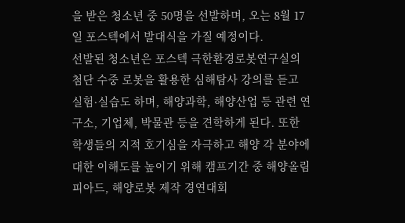을 받은 청소년 중 50명을 선발하며, 오는 8월 17일 포스텍에서 발대식을 가질 예정이다.
선발된 청소년은 포스텍 극한환경로봇연구실의 첨단 수중 로봇을 활용한 심해탐사 강의를 듣고 실험·실습도 하며, 해양과학, 해양산업 등 관련 연구소, 기업체, 박물관 등을 견학하게 된다. 또한 학생들의 지적 호기심을 자극하고 해양 각 분야에 대한 이해도를 높이기 위해 캠프기간 중 해양올림피아드, 해양로봇 제작 경연대회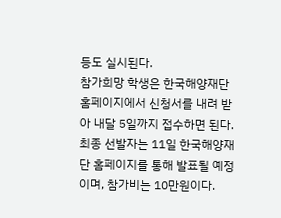등도 실시된다.
참가희망 학생은 한국해양재단 홈페이지에서 신청서를 내려 받아 내달 5일까지 접수하면 된다. 최종 선발자는 11일 한국해양재단 홈페이지를 통해 발표될 예정이며, 참가비는 10만원이다.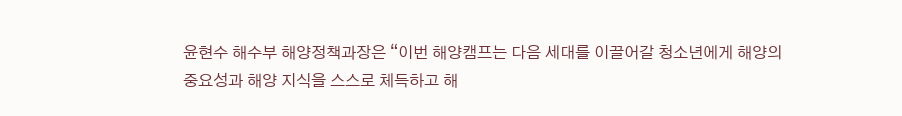윤현수 해수부 해양정책과장은 “이번 해양캠프는 다음 세대를 이끌어갈 청소년에게 해양의 중요성과 해양 지식을 스스로 체득하고 해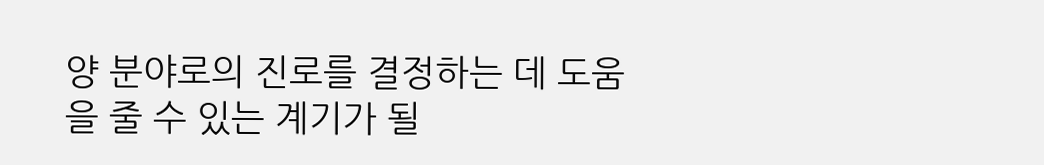양 분야로의 진로를 결정하는 데 도움을 줄 수 있는 계기가 될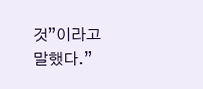것”이라고 말했다.”